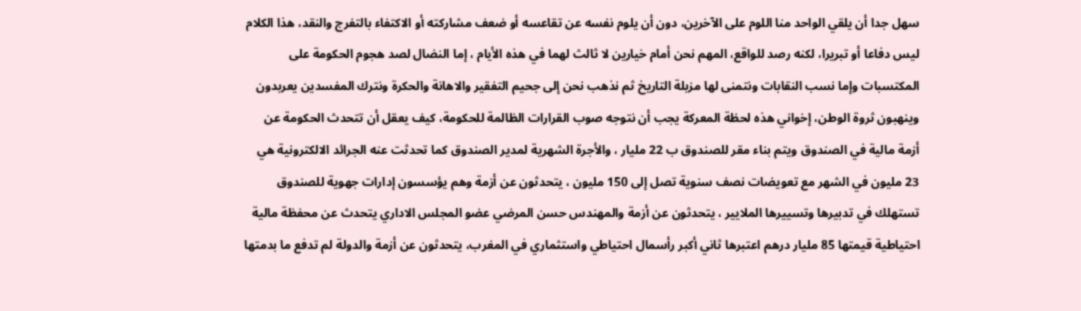سهل جدا أن يلقي الواحد منا اللوم على الآخرين، دون أن يلوم نفسه عن تقاعسه أو ضعف مشاركته أو الاكتفاء بالتفرج والنقد، هذا الكلام ليس دفاعا أو تبريرا، لكنه رصد للواقع، المهم نحن أمام خيارين لا ثالث لهما في هذه الأيام ، إما النضال لصد هجوم الحكومة على المكتسبات وإما نسب النقابات ونتمنى لها مزبلة التاريخ ثم نذهب نحن إلى جحيم التفقير والاهانة والحكرة ونترك المفسدين يعربدون وينهبون ثروة الوطن، إخواني هذه لحظة المعركة يجب أن نتوجه صوب القرارات الظالمة للحكومة، كيف يعقل أن تتحدث الحكومة عن أزمة مالية في الصندوق ويتم بناء مقر للصندوق ب 22 مليار ، والأجرة الشهرية لمدير الصندوق كما تحدثت عنه الجرائد الالكترونية هي 23 مليون في الشهر مع تعويضات نصف سنوية تصل إلى 150 مليون ، يتحدثون عن أزمة وهم يؤسسون إدارات جهوية للصندوق تستهلك في تدبيرها وتسييرها الملايير ، يتحدثون عن أزمة والمهندس حسن المرضي عضو المجلس الاداري يتحدث عن محفظة مالية احتياطية قيمتها 85 مليار درهم اعتبرها ثاني أكبر رأسمال احتياطي واستثماري في المغرب، يتحدثون عن أزمة والدولة لم تدفع ما بدمتها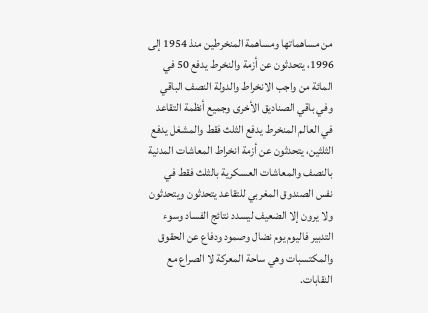من مساهماتها ومساهمة المنخرطين منذ 1954 إلى 1996، يتحدثون عن أزمة والنخرط يدفع 50 في المائة من واجب الانخراط والدولة النصف الباقي وفي باقي الصناديق الأخرى وجميع أنظمة التقاعد في العالم المنخرط يدفع الثلث فقط والمشغل يدفع الثلثين، يتحدثون عن أزمة انخراط المعاشات المدنية بالنصف والمعاشات العسكرية بالثلث فقط في نفس الصندوق المغربي للتقاعد يتحدثون ويتحدثون ولا يرون إلا الضعيف ليسدد نتائج الفساد وسوء التدبير فاليوم يوم نضال وصمود ودفاع عن الحقوق والمكتسبات وهي ساحة المعركة لا الصراع مع النقابات.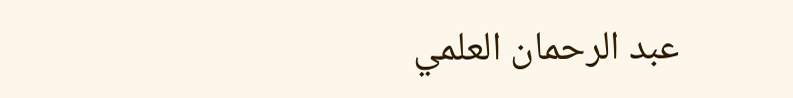عبد الرحمان العلمي